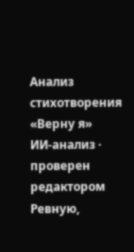Анализ стихотворения «Верну я»
ИИ-анализ · проверен редактором
Ревную,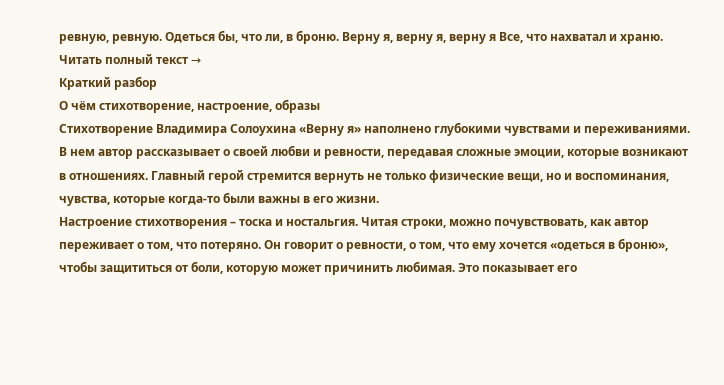ревную, ревную. Одеться бы, что ли, в броню. Верну я, верну я, верну я Все, что нахватал и храню.
Читать полный текст →
Краткий разбор
О чём стихотворение, настроение, образы
Стихотворение Владимира Солоухина «Верну я» наполнено глубокими чувствами и переживаниями. В нем автор рассказывает о своей любви и ревности, передавая сложные эмоции, которые возникают в отношениях. Главный герой стремится вернуть не только физические вещи, но и воспоминания, чувства, которые когда-то были важны в его жизни.
Настроение стихотворения – тоска и ностальгия. Читая строки, можно почувствовать, как автор переживает о том, что потеряно. Он говорит о ревности, о том, что ему хочется «одеться в броню», чтобы защититься от боли, которую может причинить любимая. Это показывает его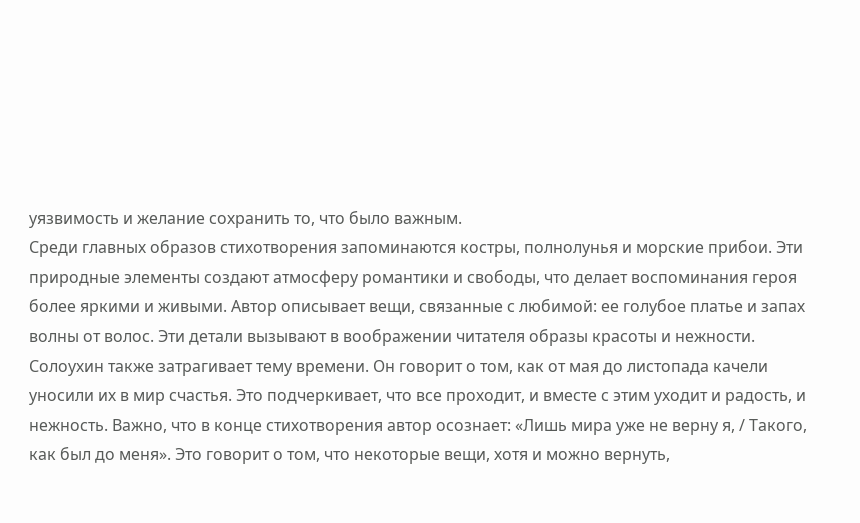уязвимость и желание сохранить то, что было важным.
Среди главных образов стихотворения запоминаются костры, полнолунья и морские прибои. Эти природные элементы создают атмосферу романтики и свободы, что делает воспоминания героя более яркими и живыми. Автор описывает вещи, связанные с любимой: ее голубое платье и запах волны от волос. Эти детали вызывают в воображении читателя образы красоты и нежности.
Солоухин также затрагивает тему времени. Он говорит о том, как от мая до листопада качели уносили их в мир счастья. Это подчеркивает, что все проходит, и вместе с этим уходит и радость, и нежность. Важно, что в конце стихотворения автор осознает: «Лишь мира уже не верну я, / Такого, как был до меня». Это говорит о том, что некоторые вещи, хотя и можно вернуть,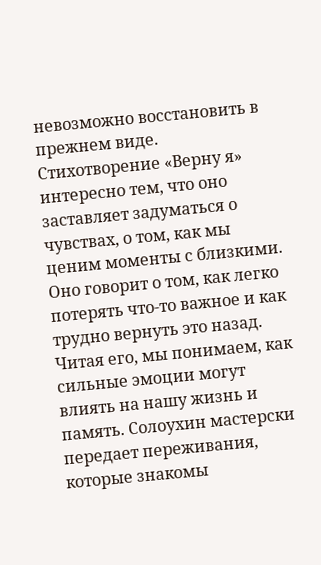невозможно восстановить в прежнем виде.
Стихотворение «Верну я» интересно тем, что оно заставляет задуматься о чувствах, о том, как мы ценим моменты с близкими. Оно говорит о том, как легко потерять что-то важное и как трудно вернуть это назад. Читая его, мы понимаем, как сильные эмоции могут влиять на нашу жизнь и память. Солоухин мастерски передает переживания, которые знакомы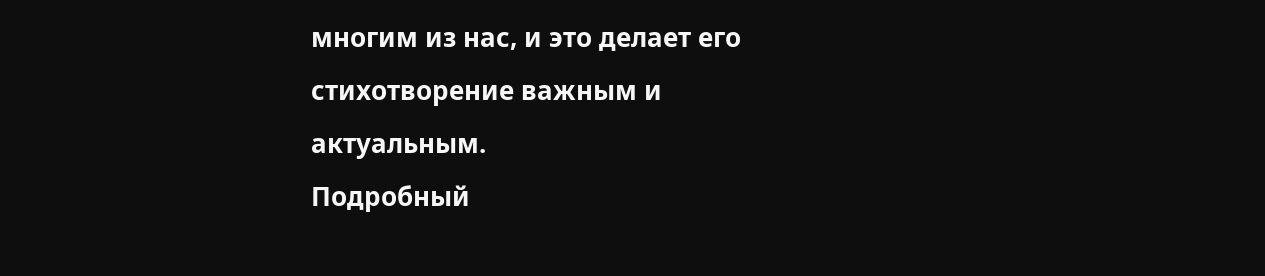многим из нас, и это делает его стихотворение важным и актуальным.
Подробный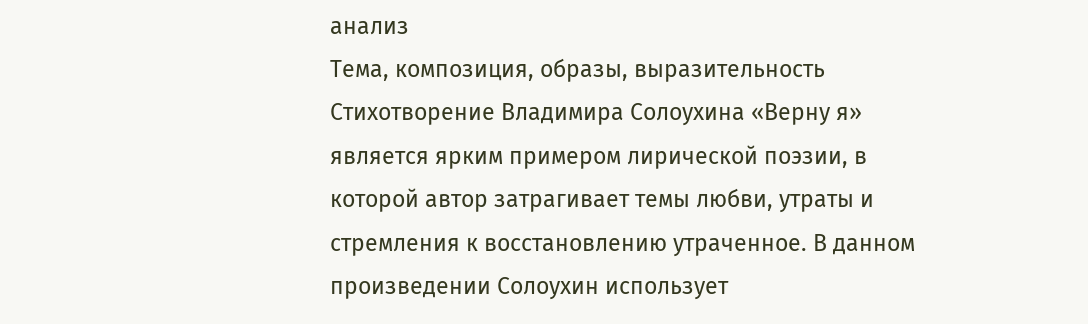анализ
Тема, композиция, образы, выразительность
Стихотворение Владимира Солоухина «Верну я» является ярким примером лирической поэзии, в которой автор затрагивает темы любви, утраты и стремления к восстановлению утраченное. В данном произведении Солоухин использует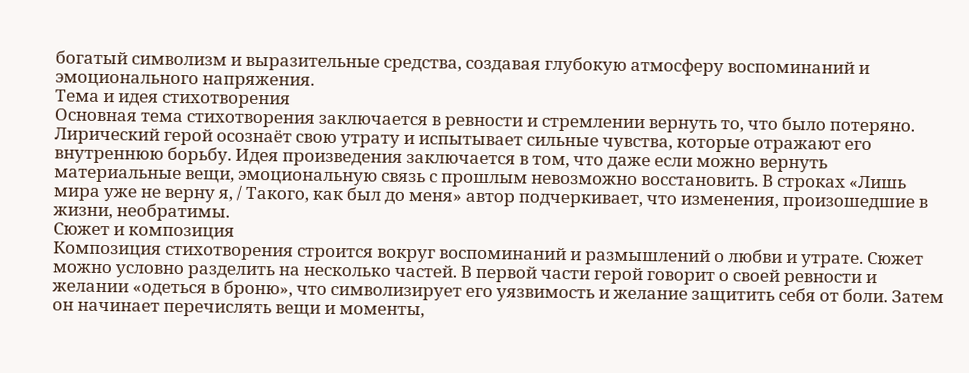богатый символизм и выразительные средства, создавая глубокую атмосферу воспоминаний и эмоционального напряжения.
Тема и идея стихотворения
Основная тема стихотворения заключается в ревности и стремлении вернуть то, что было потеряно. Лирический герой осознаёт свою утрату и испытывает сильные чувства, которые отражают его внутреннюю борьбу. Идея произведения заключается в том, что даже если можно вернуть материальные вещи, эмоциональную связь с прошлым невозможно восстановить. В строках «Лишь мира уже не верну я, / Такого, как был до меня» автор подчеркивает, что изменения, произошедшие в жизни, необратимы.
Сюжет и композиция
Композиция стихотворения строится вокруг воспоминаний и размышлений о любви и утрате. Сюжет можно условно разделить на несколько частей. В первой части герой говорит о своей ревности и желании «одеться в броню», что символизирует его уязвимость и желание защитить себя от боли. Затем он начинает перечислять вещи и моменты,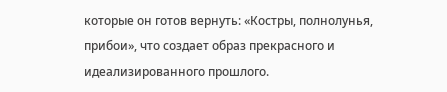которые он готов вернуть: «Костры, полнолунья, прибои», что создает образ прекрасного и идеализированного прошлого.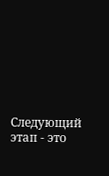Следующий этап - это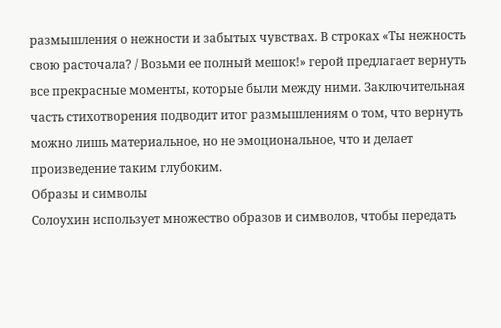размышления о нежности и забытых чувствах. В строках «Ты нежность свою расточала? / Возьми ее полный мешок!» герой предлагает вернуть все прекрасные моменты, которые были между ними. Заключительная часть стихотворения подводит итог размышлениям о том, что вернуть можно лишь материальное, но не эмоциональное, что и делает произведение таким глубоким.
Образы и символы
Солоухин использует множество образов и символов, чтобы передать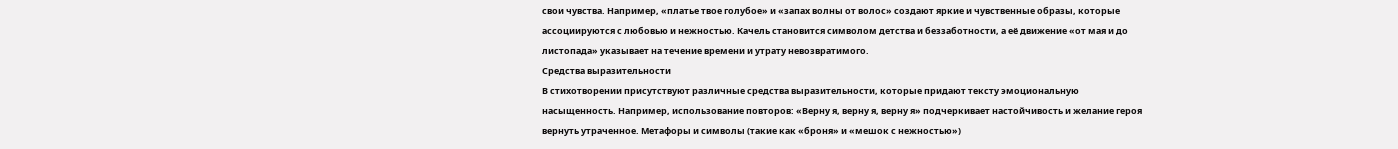свои чувства. Например, «платье твое голубое» и «запах волны от волос» создают яркие и чувственные образы, которые ассоциируются с любовью и нежностью. Качель становится символом детства и беззаботности, а её движение «от мая и до листопада» указывает на течение времени и утрату невозвратимого.
Средства выразительности
В стихотворении присутствуют различные средства выразительности, которые придают тексту эмоциональную насыщенность. Например, использование повторов: «Верну я, верну я, верну я» подчеркивает настойчивость и желание героя вернуть утраченное. Метафоры и символы (такие как «броня» и «мешок с нежностью»)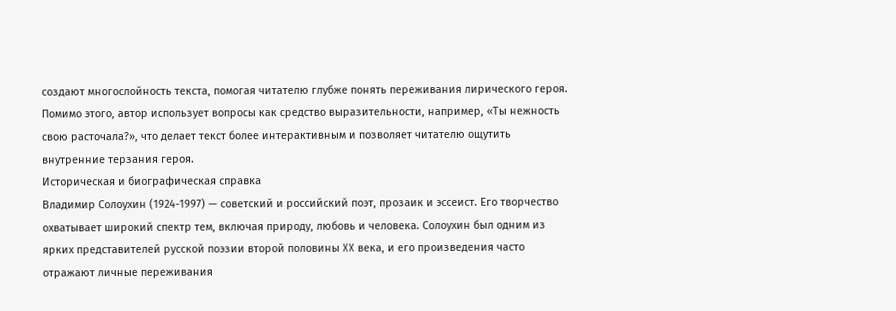создают многослойность текста, помогая читателю глубже понять переживания лирического героя.
Помимо этого, автор использует вопросы как средство выразительности, например, «Ты нежность свою расточала?», что делает текст более интерактивным и позволяет читателю ощутить внутренние терзания героя.
Историческая и биографическая справка
Владимир Солоухин (1924-1997) — советский и российский поэт, прозаик и эссеист. Его творчество охватывает широкий спектр тем, включая природу, любовь и человека. Солоухин был одним из ярких представителей русской поэзии второй половины XX века, и его произведения часто отражают личные переживания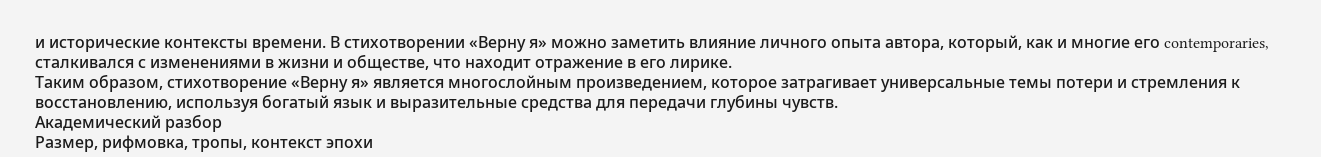и исторические контексты времени. В стихотворении «Верну я» можно заметить влияние личного опыта автора, который, как и многие его contemporaries, сталкивался с изменениями в жизни и обществе, что находит отражение в его лирике.
Таким образом, стихотворение «Верну я» является многослойным произведением, которое затрагивает универсальные темы потери и стремления к восстановлению, используя богатый язык и выразительные средства для передачи глубины чувств.
Академический разбор
Размер, рифмовка, тропы, контекст эпохи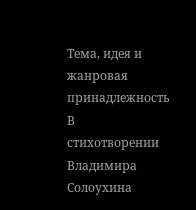Тема, идея и жанровая принадлежность
В стихотворении Владимира Солоухина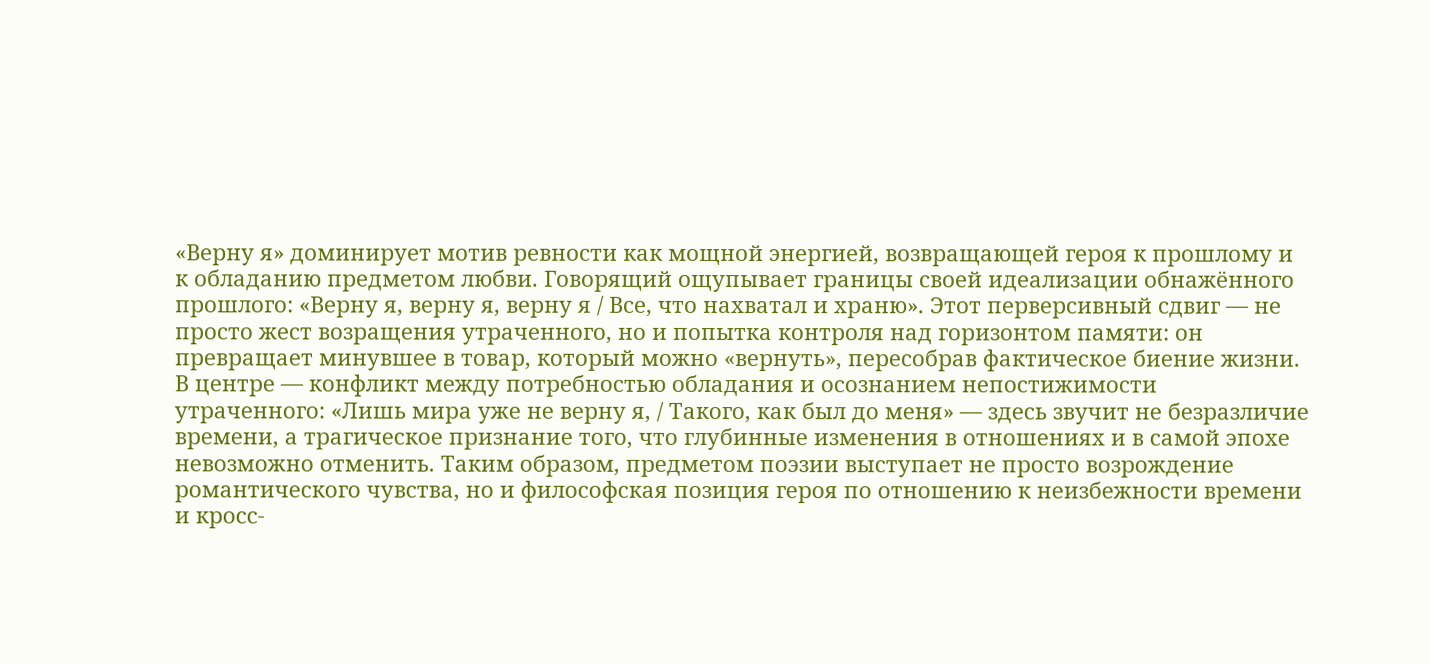«Верну я» доминирует мотив ревности как мощной энергией, возвращающей героя к прошлому и к обладанию предметом любви. Говорящий ощупывает границы своей идеализации обнажённого прошлого: «Верну я, верну я, верну я / Все, что нахватал и храню». Этот перверсивный сдвиг — не просто жест возращения утраченного, но и попытка контроля над горизонтом памяти: он превращает минувшее в товар, который можно «вернуть», пересобрав фактическое биение жизни. В центре — конфликт между потребностью обладания и осознанием непостижимости утраченного: «Лишь мира уже не верну я, / Такого, как был до меня» — здесь звучит не безразличие времени, а трагическое признание того, что глубинные изменения в отношениях и в самой эпохе невозможно отменить. Таким образом, предметом поэзии выступает не просто возрождение романтического чувства, но и философская позиция героя по отношению к неизбежности времени и кросс-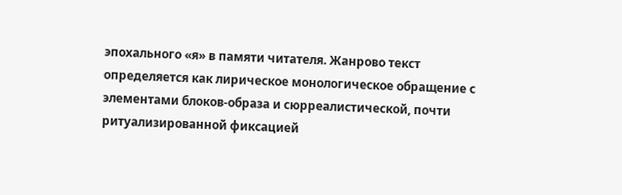эпохального «я» в памяти читателя. Жанрово текст определяется как лирическое монологическое обращение с элементами блоков-образа и сюрреалистической, почти ритуализированной фиксацией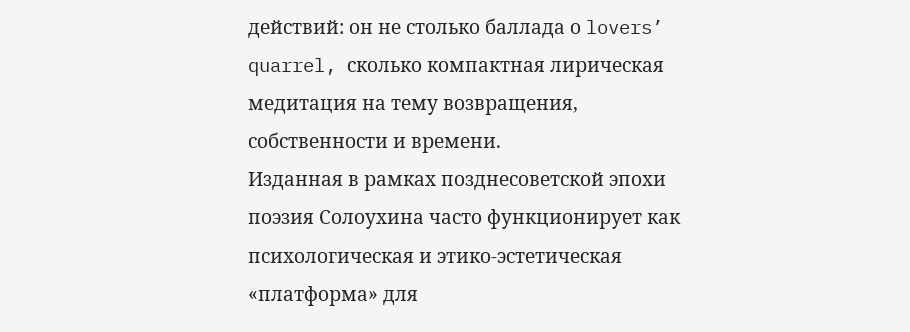действий: он не столько баллада о lovers’ quarrel, сколько компактная лирическая медитация на тему возвращения, собственности и времени.
Изданная в рамках позднесоветской эпохи поэзия Солоухина часто функционирует как психологическая и этико-эстетическая «платформа» для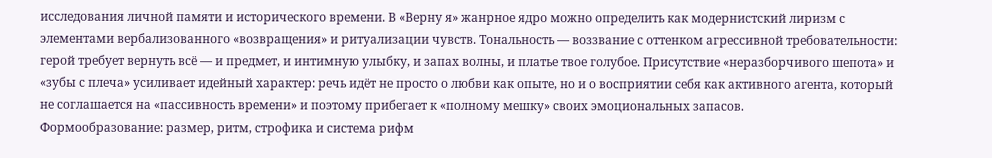исследования личной памяти и исторического времени. В «Верну я» жанрное ядро можно определить как модернистский лиризм с элементами вербализованного «возвращения» и ритуализации чувств. Тональность — воззвание с оттенком агрессивной требовательности: герой требует вернуть всё — и предмет, и интимную улыбку, и запах волны, и платье твое голубое. Присутствие «неразборчивого шепота» и «зубы с плеча» усиливает идейный характер: речь идёт не просто о любви как опыте, но и о восприятии себя как активного агента, который не соглашается на «пассивность времени» и поэтому прибегает к «полному мешку» своих эмоциональных запасов.
Формообразование: размер, ритм, строфика и система рифм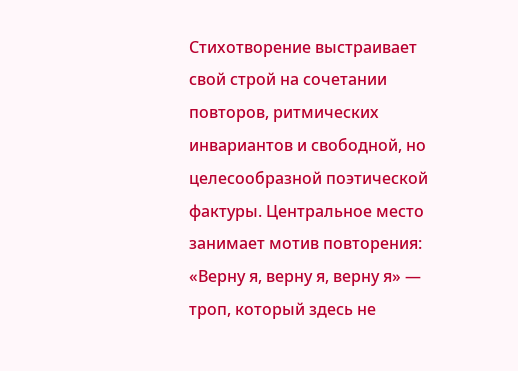Стихотворение выстраивает свой строй на сочетании повторов, ритмических инвариантов и свободной, но целесообразной поэтической фактуры. Центральное место занимает мотив повторения: «Верну я, верну я, верну я» — троп, который здесь не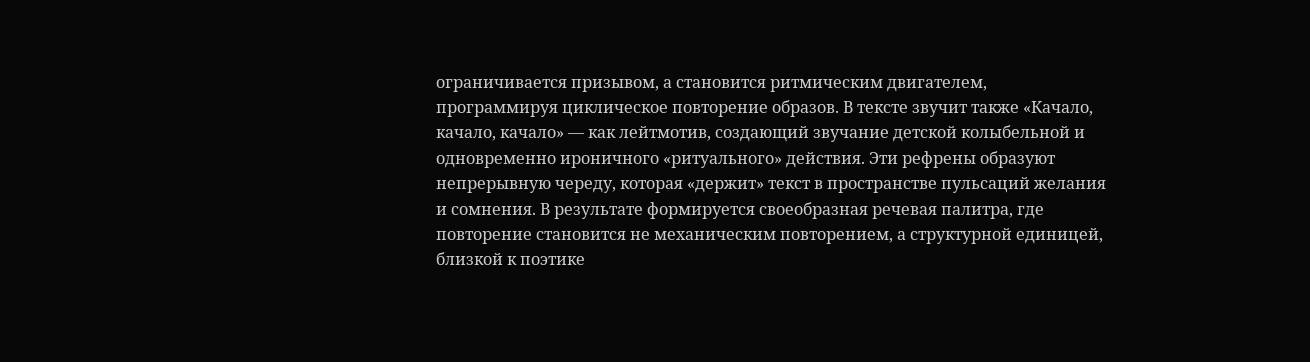ограничивается призывом, а становится ритмическим двигателем, программируя циклическое повторение образов. В тексте звучит также «Качало, качало, качало» — как лейтмотив, создающий звучание детской колыбельной и одновременно ироничного «ритуального» действия. Эти рефрены образуют непрерывную череду, которая «держит» текст в пространстве пульсаций желания и сомнения. В результате формируется своеобразная речевая палитра, где повторение становится не механическим повторением, а структурной единицей, близкой к поэтике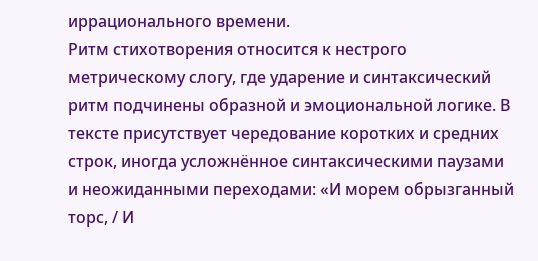иррационального времени.
Ритм стихотворения относится к нестрого метрическому слогу, где ударение и синтаксический ритм подчинены образной и эмоциональной логике. В тексте присутствует чередование коротких и средних строк, иногда усложнённое синтаксическими паузами и неожиданными переходами: «И морем обрызганный торс, / И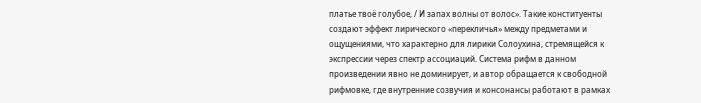платье твоё голубое, / И запах волны от волос». Такие конституенты создают эффект лирического «перекличья» между предметами и ощущениями, что характерно для лирики Солоухина, стремящейся к экспрессии через спектр ассоциаций. Система рифм в данном произведении явно не доминирует, и автор обращается к свободной рифмовке, где внутренние созвучия и консонансы работают в рамках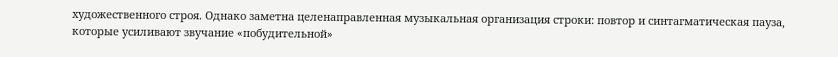художественного строя. Однако заметна целенаправленная музыкальная организация строки: повтор и синтагматическая пауза, которые усиливают звучание «побудительной»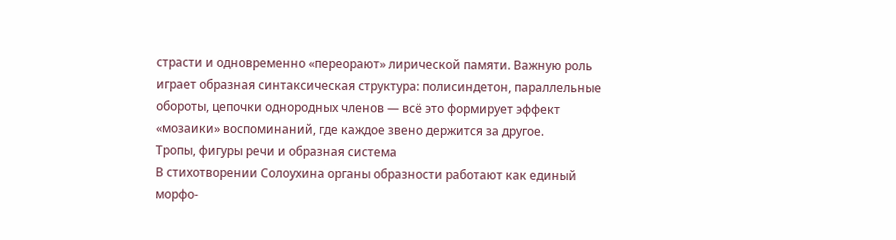страсти и одновременно «переорают» лирической памяти. Важную роль играет образная синтаксическая структура: полисиндетон, параллельные обороты, цепочки однородных членов — всё это формирует эффект «мозаики» воспоминаний, где каждое звено держится за другое.
Тропы, фигуры речи и образная система
В стихотворении Солоухина органы образности работают как единый морфо-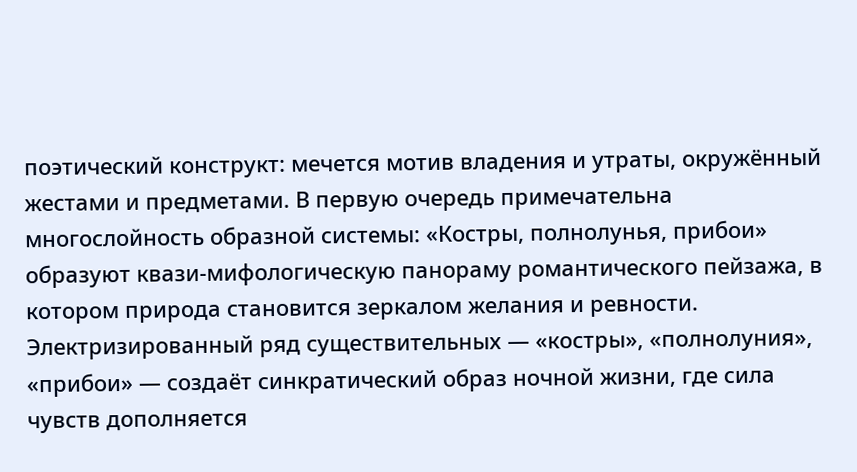поэтический конструкт: мечется мотив владения и утраты, окружённый жестами и предметами. В первую очередь примечательна многослойность образной системы: «Костры, полнолунья, прибои» образуют квази-мифологическую панораму романтического пейзажа, в котором природа становится зеркалом желания и ревности. Электризированный ряд существительных — «костры», «полнолуния», «прибои» — создаёт синкратический образ ночной жизни, где сила чувств дополняется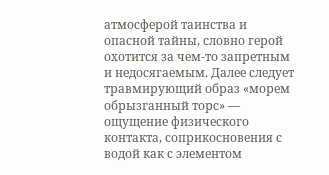атмосферой таинства и опасной тайны, словно герой охотится за чем-то запретным и недосягаемым. Далее следует травмирующий образ «морем обрызганный торс» — ощущение физического контакта, соприкосновения с водой как с элементом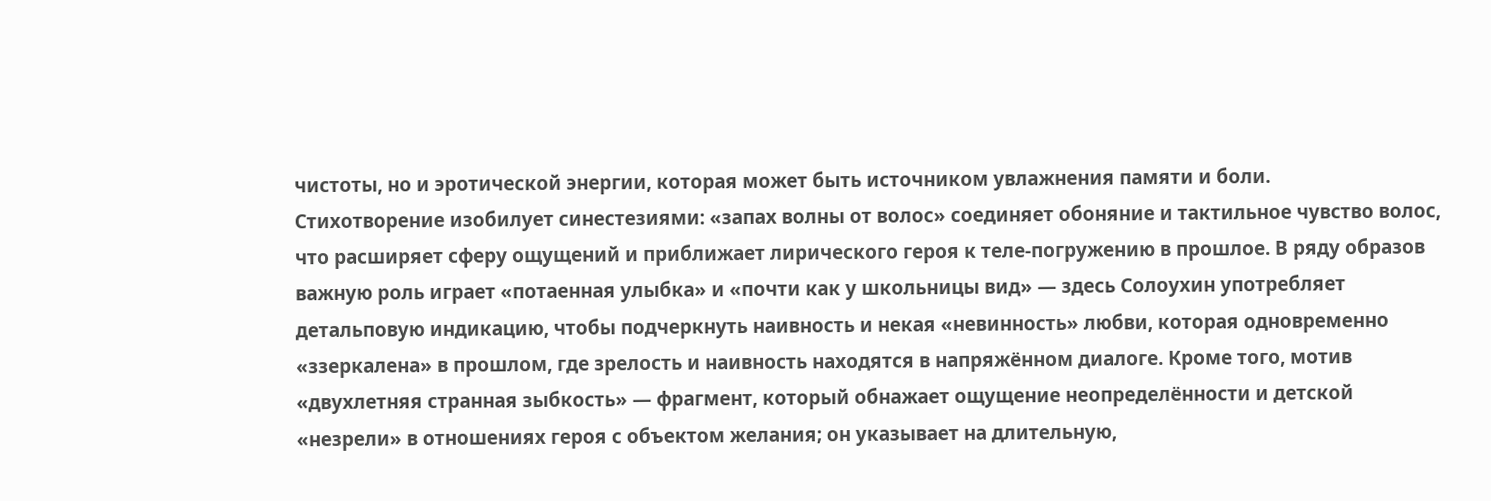чистоты, но и эротической энергии, которая может быть источником увлажнения памяти и боли.
Стихотворение изобилует синестезиями: «запах волны от волос» соединяет обоняние и тактильное чувство волос, что расширяет сферу ощущений и приближает лирического героя к теле-погружению в прошлое. В ряду образов важную роль играет «потаенная улыбка» и «почти как у школьницы вид» — здесь Солоухин употребляет детальповую индикацию, чтобы подчеркнуть наивность и некая «невинность» любви, которая одновременно «ззеркалена» в прошлом, где зрелость и наивность находятся в напряжённом диалоге. Кроме того, мотив «двухлетняя странная зыбкость» — фрагмент, который обнажает ощущение неопределённости и детской «незрели» в отношениях героя с объектом желания; он указывает на длительную,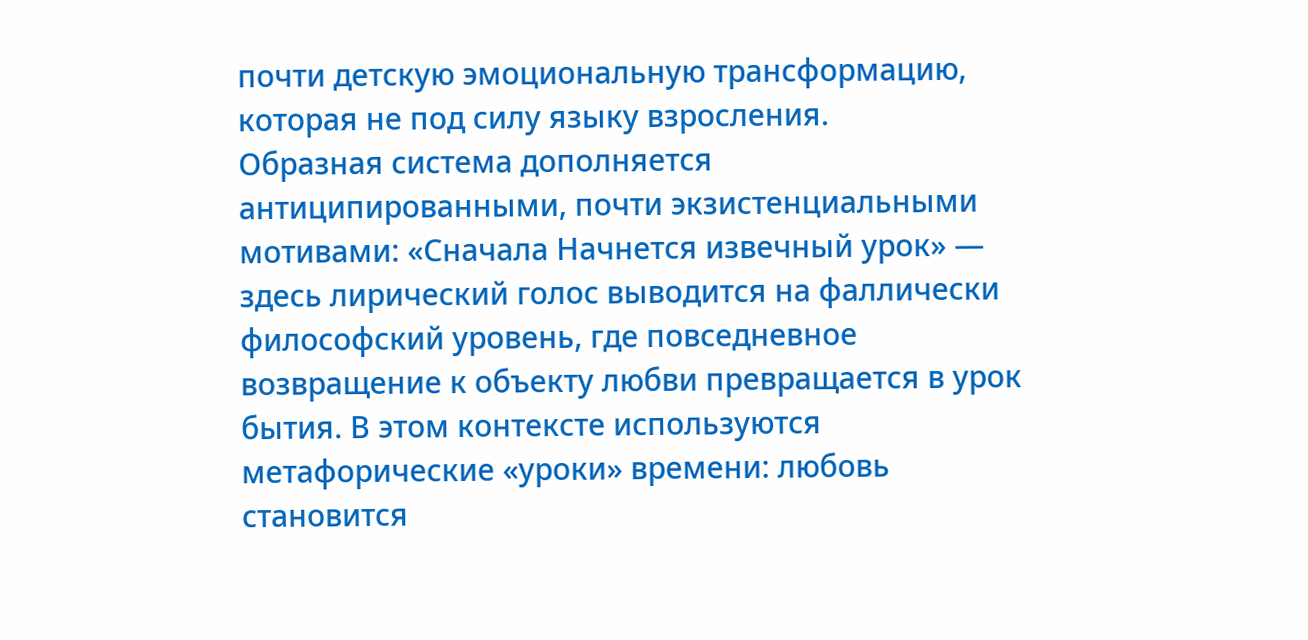почти детскую эмоциональную трансформацию, которая не под силу языку взросления.
Образная система дополняется антиципированными, почти экзистенциальными мотивами: «Сначала Начнется извечный урок» — здесь лирический голос выводится на фаллически философский уровень, где повседневное возвращение к объекту любви превращается в урок бытия. В этом контексте используются метафорические «уроки» времени: любовь становится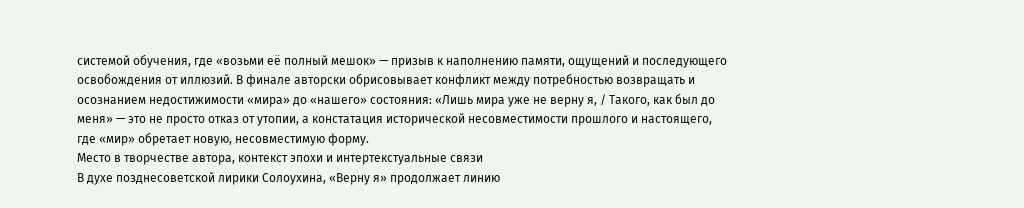системой обучения, где «возьми её полный мешок» — призыв к наполнению памяти, ощущений и последующего освобождения от иллюзий. В финале авторски обрисовывает конфликт между потребностью возвращать и осознанием недостижимости «мира» до «нашего» состояния: «Лишь мира уже не верну я, / Такого, как был до меня» — это не просто отказ от утопии, а констатация исторической несовместимости прошлого и настоящего, где «мир» обретает новую, несовместимую форму.
Место в творчестве автора, контекст эпохи и интертекстуальные связи
В духе позднесоветской лирики Солоухина, «Верну я» продолжает линию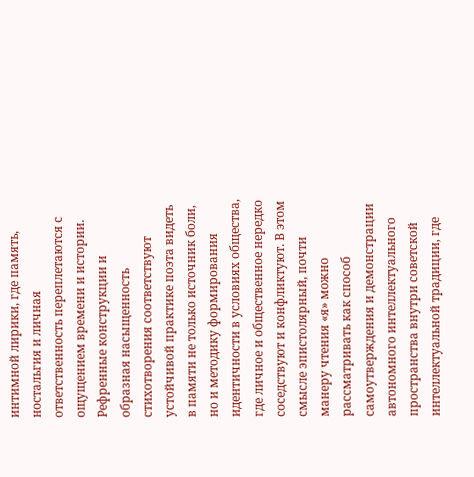интимной лирики, где память, ностальгия и личная ответственность переплетаются с ощущением времени и истории. Рефренные конструкции и образная насыщенность стихотворения соответствуют устойчивой практике поэта видеть в памяти не только источник боли, но и методику формирования идентичности в условиях общества, где личное и общественное нередко соседствуют и конфликтуют. В этом смысле эпистолярный, почти манеру чтения «я» можно рассматривать как способ самоутверждения и демонстрации автономного интеллектуального пространства внутри советской интеллектуальной традиции, где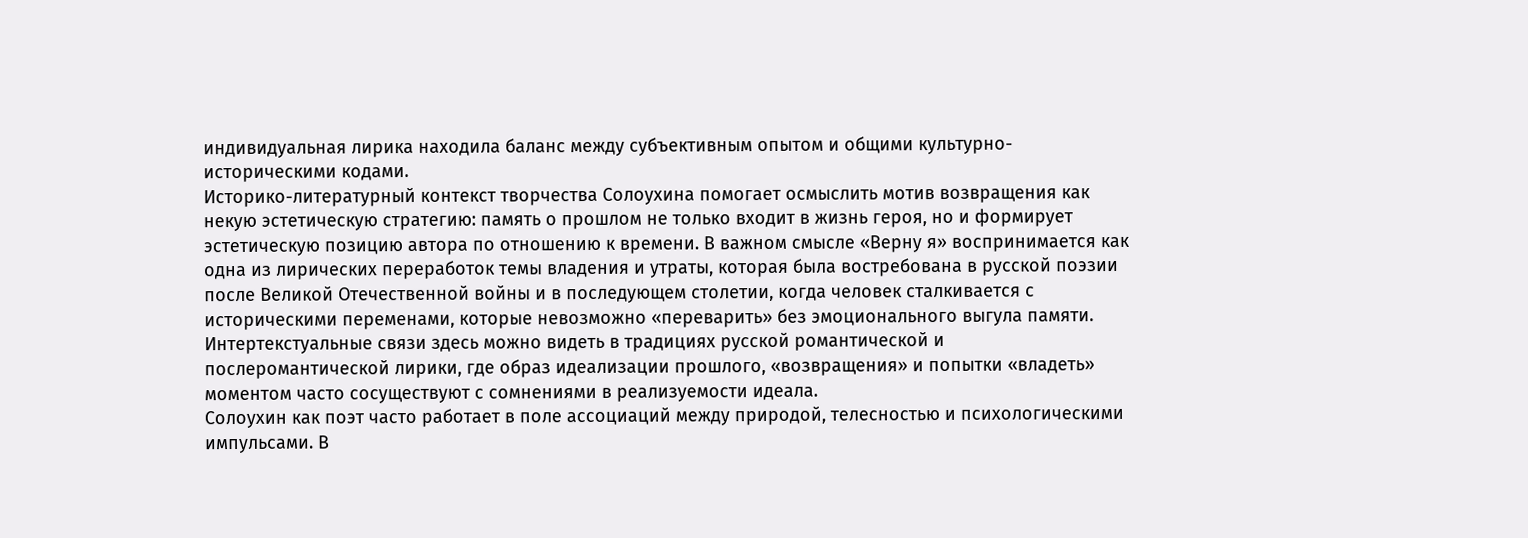индивидуальная лирика находила баланс между субъективным опытом и общими культурно-историческими кодами.
Историко-литературный контекст творчества Солоухина помогает осмыслить мотив возвращения как некую эстетическую стратегию: память о прошлом не только входит в жизнь героя, но и формирует эстетическую позицию автора по отношению к времени. В важном смысле «Верну я» воспринимается как одна из лирических переработок темы владения и утраты, которая была востребована в русской поэзии после Великой Отечественной войны и в последующем столетии, когда человек сталкивается с историческими переменами, которые невозможно «переварить» без эмоционального выгула памяти. Интертекстуальные связи здесь можно видеть в традициях русской романтической и послеромантической лирики, где образ идеализации прошлого, «возвращения» и попытки «владеть» моментом часто сосуществуют с сомнениями в реализуемости идеала.
Солоухин как поэт часто работает в поле ассоциаций между природой, телесностью и психологическими импульсами. В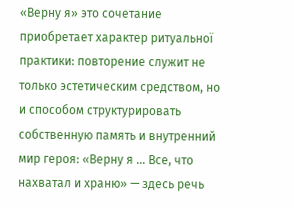«Верну я» это сочетание приобретает характер ритуальної практики: повторение служит не только эстетическим средством, но и способом структурировать собственную память и внутренний мир героя: «Верну я … Все, что нахватал и храню» — здесь речь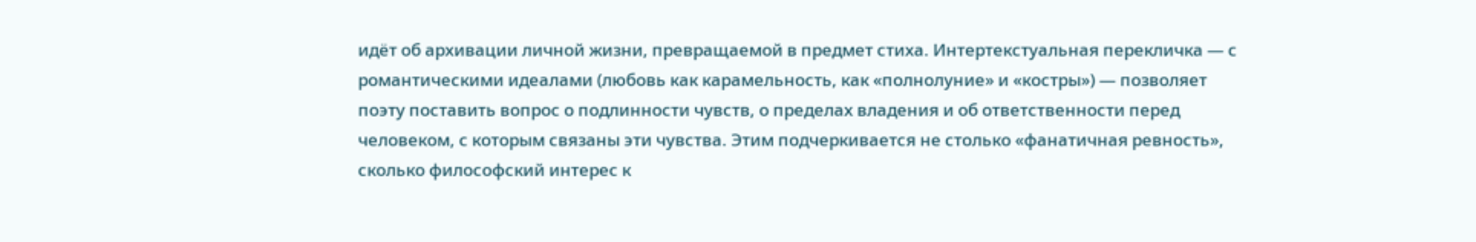идёт об архивации личной жизни, превращаемой в предмет стиха. Интертекстуальная перекличка — с романтическими идеалами (любовь как карамельность, как «полнолуние» и «костры») — позволяет поэту поставить вопрос о подлинности чувств, о пределах владения и об ответственности перед человеком, с которым связаны эти чувства. Этим подчеркивается не столько «фанатичная ревность», сколько философский интерес к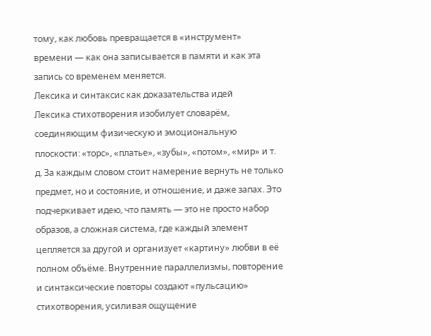тому, как любовь превращается в «инструмент» времени — как она записывается в памяти и как эта запись со временем меняется.
Лексика и синтаксис как доказательства идей
Лексика стихотворения изобилует словарём, соединяющим физическую и эмоциональную плоскости: «торс», «платье», «зубы», «потом», «мир» и т. д. За каждым словом стоит намерение вернуть не только предмет, но и состояние, и отношение, и даже запах. Это подчеркивает идею, что память — это не просто набор образов, а сложная система, где каждый элемент цепляется за другой и организует «картину» любви в её полном объёме. Внутренние параллелизмы, повторение и синтаксические повторы создают «пульсацию» стихотворения, усиливая ощущение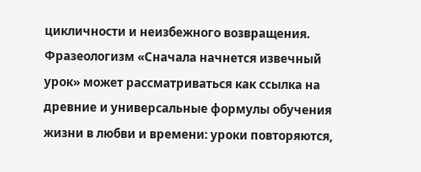цикличности и неизбежного возвращения. Фразеологизм «Сначала начнется извечный урок» может рассматриваться как ссылка на древние и универсальные формулы обучения жизни в любви и времени: уроки повторяются,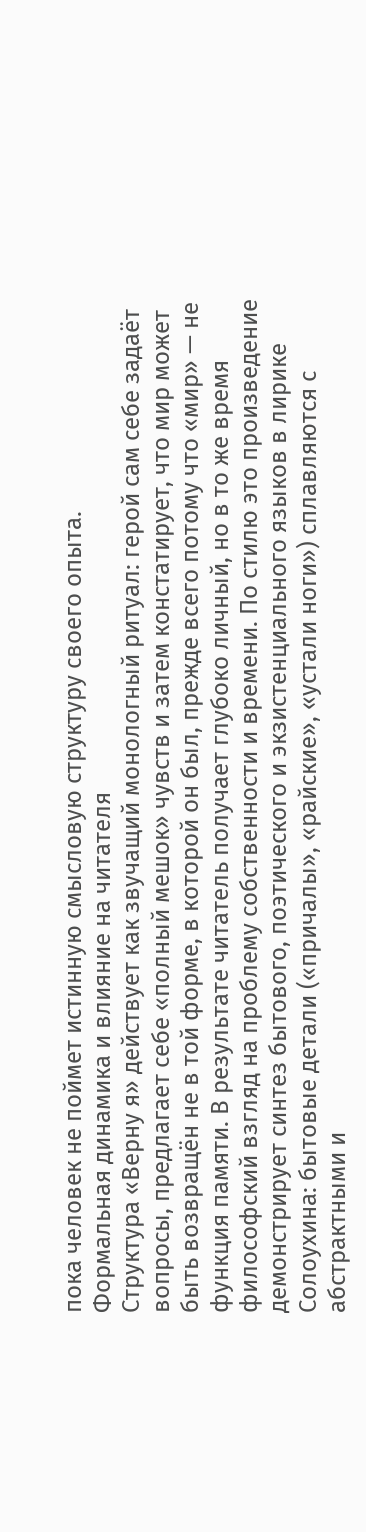пока человек не поймет истинную смысловую структуру своего опыта.
Формальная динамика и влияние на читателя
Структура «Верну я» действует как звучащий монологный ритуал: герой сам себе задаёт вопросы, предлагает себе «полный мешок» чувств и затем констатирует, что мир может быть возвращён не в той форме, в которой он был, прежде всего потому что «мир» — не функция памяти. В результате читатель получает глубоко личный, но в то же время философский взгляд на проблему собственности и времени. По стилю это произведение демонстрирует синтез бытового, поэтического и экзистенциального языков в лирике Солоухина: бытовые детали («причалы», «райские», «устали ноги») сплавляются с абстрактными и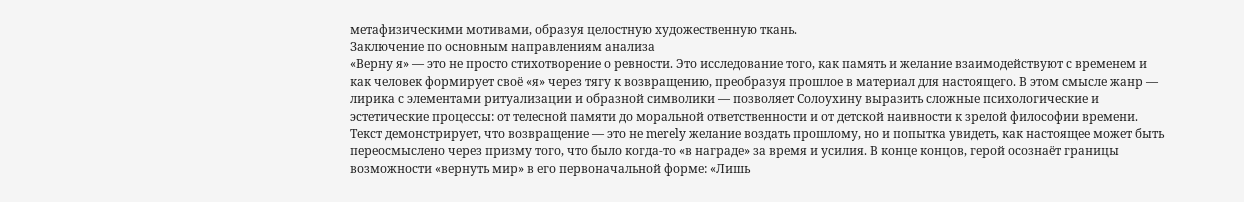метафизическими мотивами, образуя целостную художественную ткань.
Заключение по основным направлениям анализа
«Верну я» — это не просто стихотворение о ревности. Это исследование того, как память и желание взаимодействуют с временем и как человек формирует своё «я» через тягу к возвращению, преобразуя прошлое в материал для настоящего. В этом смысле жанр — лирика с элементами ритуализации и образной символики — позволяет Солоухину выразить сложные психологические и эстетические процессы: от телесной памяти до моральной ответственности и от детской наивности к зрелой философии времени. Текст демонстрирует, что возвращение — это не merely желание воздать прошлому, но и попытка увидеть, как настоящее может быть переосмыслено через призму того, что было когда-то «в награде» за время и усилия. В конце концов, герой осознаёт границы возможности «вернуть мир» в его первоначальной форме: «Лишь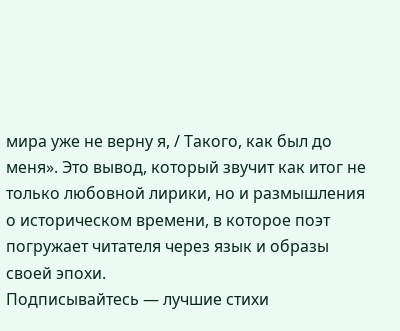мира уже не верну я, / Такого, как был до меня». Это вывод, который звучит как итог не только любовной лирики, но и размышления о историческом времени, в которое поэт погружает читателя через язык и образы своей эпохи.
Подписывайтесь — лучшие стихи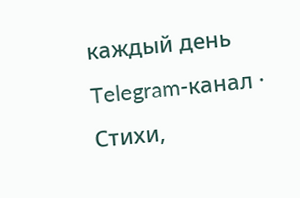каждый день
Telegram-канал · Стихи,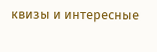квизы и интересные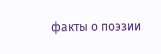факты о поэзии